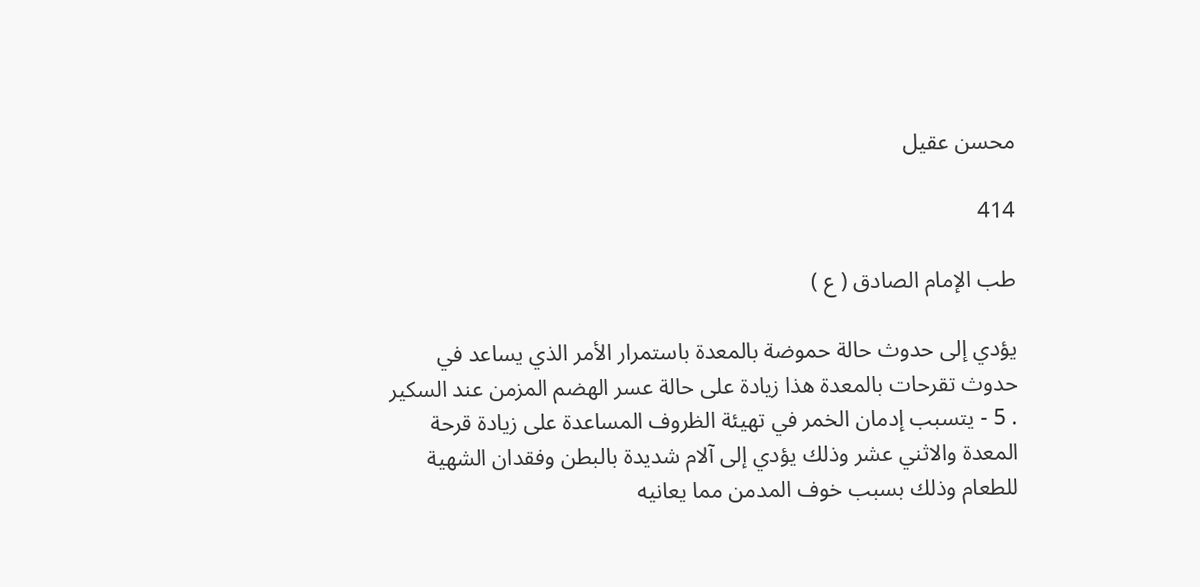محسن عقيل

414

طب الإمام الصادق ( ع )

يؤدي إلى حدوث حالة حموضة بالمعدة باستمرار الأمر الذي يساعد في حدوث تقرحات بالمعدة هذا زيادة على حالة عسر الهضم المزمن عند السكير . 5 - يتسبب إدمان الخمر في تهيئة الظروف المساعدة على زيادة قرحة المعدة والاثني عشر وذلك يؤدي إلى آلام شديدة بالبطن وفقدان الشهية للطعام وذلك بسبب خوف المدمن مما يعانيه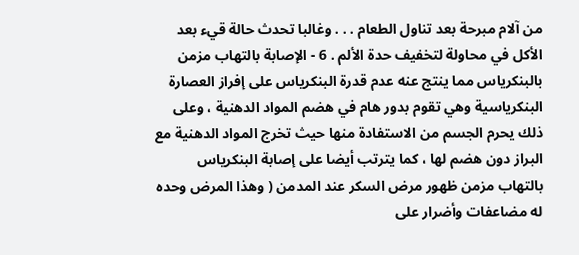من آلام مبرحة بعد تناول الطعام . . . وغالبا تحدث حالة قيء بعد الأكل في محاولة لتخفيف حدة الألم . 6 - الإصابة بالتهاب مزمن بالبنكرياس مما ينتج عنه عدم قدرة البنكرياس على إفراز العصارة البنكرياسية وهي تقوم بدور هام في هضم المواد الدهنية ، وعلى ذلك يحرم الجسم من الاستفادة منها حيث تخرج المواد الدهنية مع البراز دون هضم لها ، كما يترتب أيضا على إصابة البنكرياس بالتهاب مزمن ظهور مرض السكر عند المدمن ( وهذا المرض وحده له مضاعفات وأضرار على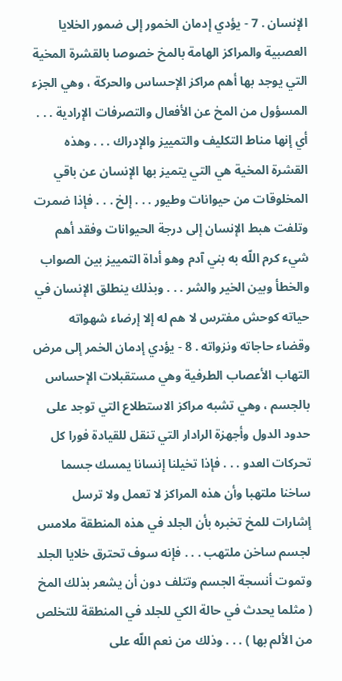الإنسان . 7 - يؤدي إدمان الخمور إلى ضمور الخلايا العصبية والمراكز الهامة بالمخ خصوصا بالقشرة المخية التي يوجد بها أهم مراكز الإحساس والحركة ، وهي الجزء المسؤول من المخ عن الأفعال والتصرفات الإرادية . . . أي إنها مناط التكليف والتمييز والإدراك . . . وهذه القشرة المخية هي التي يتميز بها الإنسان عن باقي المخلوقات من حيوانات وطيور . . . إلخ . . . فإذا ضمرت وتلفت هبط الإنسان إلى درجة الحيوانات وفقد أهم شيء كرم اللّه به بني آدم وهو أداة التمييز بين الصواب والخطأ وبين الخير والشر . . . وبذلك ينطلق الإنسان في حياته كوحش مفترس لا هم له إلا إرضاء شهواته وقضاء حاجاته ونزواته . 8 - يؤدي إدمان الخمر إلى مرض التهاب الأعصاب الطرفية وهي مستقبلات الإحساس بالجسم ، وهي تشبه مراكز الاستطلاع التي توجد على حدود الدول وأجهزة الرادار التي تنقل للقيادة فورا كل تحركات العدو . . . فإذا تخيلنا إنسانا يمسك جسما ساخنا ملتهبا وأن هذه المراكز لا تعمل ولا ترسل إشارات للمخ تخبره بأن الجلد في هذه المنطقة ملامس لجسم ساخن ملتهب . . . فإنه سوف تحترق خلايا الجلد وتموت أنسجة الجسم وتتلف دون أن يشعر بذلك المخ ( مثلما يحدث في حالة الكي للجلد في المنطقة للتخلص من الألم بها ) . . . وذلك من نعم اللّه على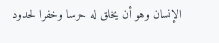الإنسان وهو أن يخلق له حرسا وخفرا لحدود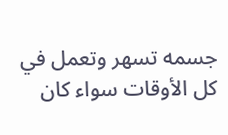جسمه تسهر وتعمل في كل الأوقات سواء كان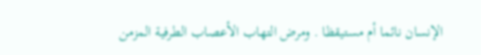الإنسان نائما أم مستيقظا . ومرض التهاب الأعصاب الطرفية المزمن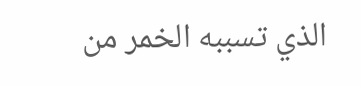الذي تسببه الخمر من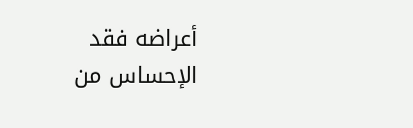أعراضه فقد الإحساس من